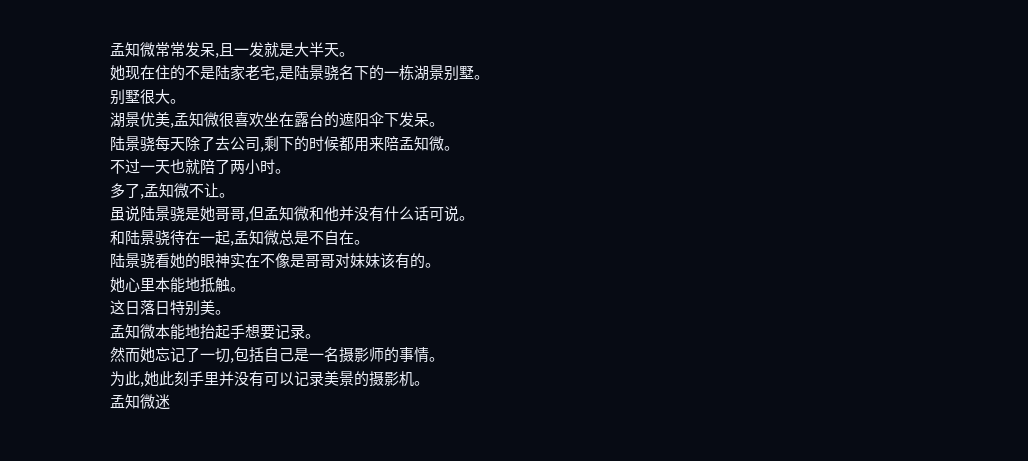孟知微常常发呆,且一发就是大半天。
她现在住的不是陆家老宅,是陆景骁名下的一栋湖景别墅。
别墅很大。
湖景优美,孟知微很喜欢坐在露台的遮阳伞下发呆。
陆景骁每天除了去公司,剩下的时候都用来陪孟知微。
不过一天也就陪了两小时。
多了,孟知微不让。
虽说陆景骁是她哥哥,但孟知微和他并没有什么话可说。
和陆景骁待在一起,孟知微总是不自在。
陆景骁看她的眼神实在不像是哥哥对妹妹该有的。
她心里本能地抵触。
这日落日特别美。
孟知微本能地抬起手想要记录。
然而她忘记了一切,包括自己是一名摄影师的事情。
为此,她此刻手里并没有可以记录美景的摄影机。
孟知微迷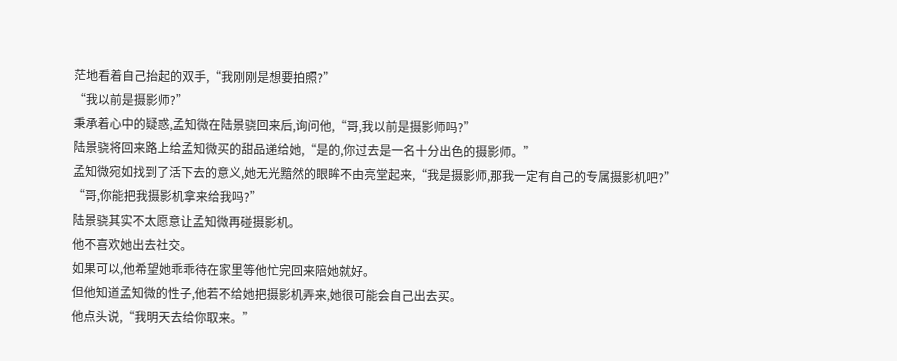茫地看着自己抬起的双手,“我刚刚是想要拍照?”
“我以前是摄影师?”
秉承着心中的疑惑,孟知微在陆景骁回来后,询问他,“哥,我以前是摄影师吗?”
陆景骁将回来路上给孟知微买的甜品递给她,“是的,你过去是一名十分出色的摄影师。”
孟知微宛如找到了活下去的意义,她无光黯然的眼眸不由亮堂起来,“我是摄影师,那我一定有自己的专属摄影机吧?”
“哥,你能把我摄影机拿来给我吗?”
陆景骁其实不太愿意让孟知微再碰摄影机。
他不喜欢她出去社交。
如果可以,他希望她乖乖待在家里等他忙完回来陪她就好。
但他知道孟知微的性子,他若不给她把摄影机弄来,她很可能会自己出去买。
他点头说,“我明天去给你取来。”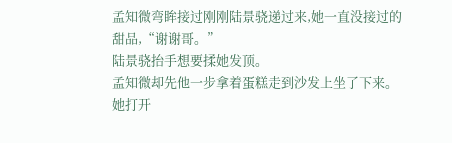孟知微弯眸接过刚刚陆景骁递过来,她一直没接过的甜品,“谢谢哥。”
陆景骁抬手想要揉她发顶。
孟知微却先他一步拿着蛋糕走到沙发上坐了下来。
她打开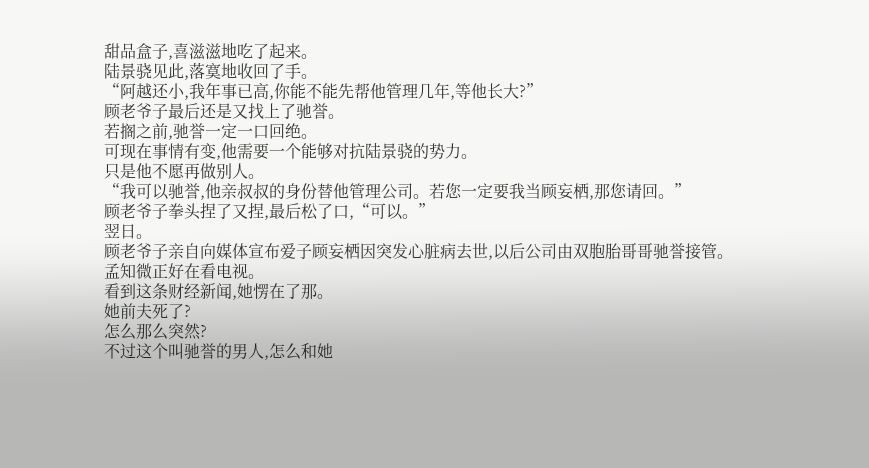甜品盒子,喜滋滋地吃了起来。
陆景骁见此,落寞地收回了手。
“阿越还小,我年事已高,你能不能先帮他管理几年,等他长大?”
顾老爷子最后还是又找上了驰誉。
若搁之前,驰誉一定一口回绝。
可现在事情有变,他需要一个能够对抗陆景骁的势力。
只是他不愿再做别人。
“我可以驰誉,他亲叔叔的身份替他管理公司。若您一定要我当顾妄栖,那您请回。”
顾老爷子拳头捏了又捏,最后松了口,“可以。”
翌日。
顾老爷子亲自向媒体宣布爱子顾妄栖因突发心脏病去世,以后公司由双胞胎哥哥驰誉接管。
孟知微正好在看电视。
看到这条财经新闻,她愣在了那。
她前夫死了?
怎么那么突然?
不过这个叫驰誉的男人,怎么和她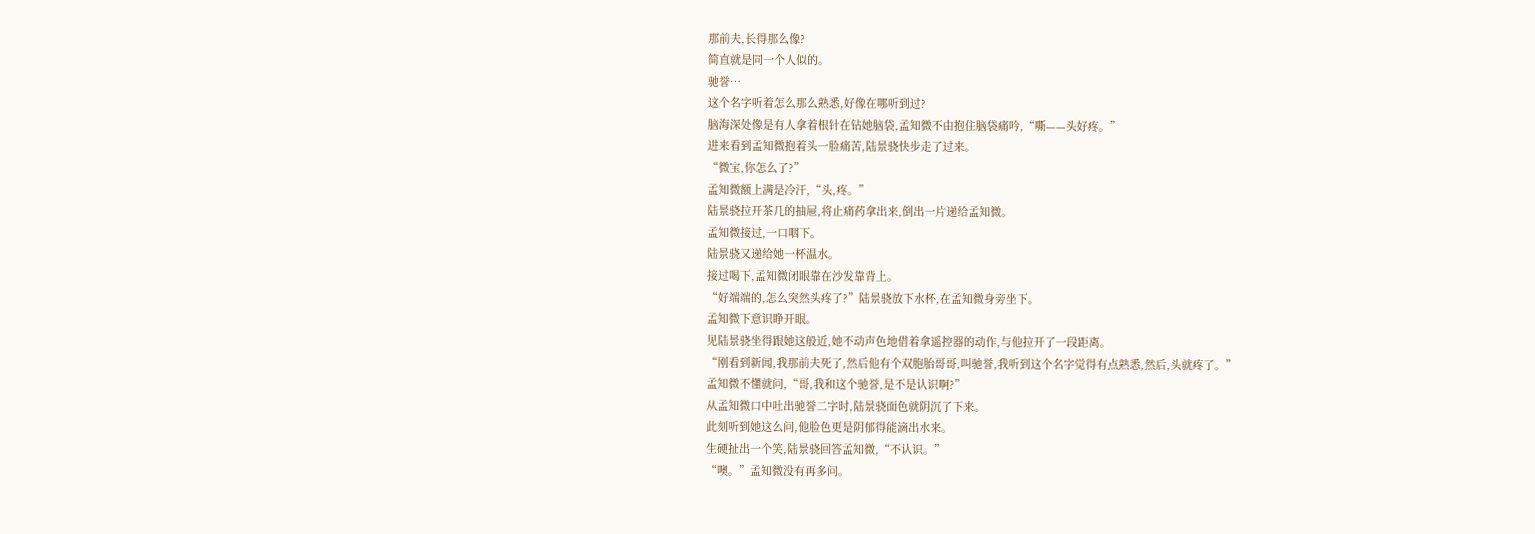那前夫,长得那么像?
简直就是同一个人似的。
驰誉…
这个名字听着怎么那么熟悉,好像在哪听到过?
脑海深处像是有人拿着根针在钻她脑袋,孟知微不由抱住脑袋痛吟,“嘶——头好疼。”
进来看到孟知微抱着头一脸痛苦,陆景骁快步走了过来。
“微宝,你怎么了?”
孟知微额上满是冷汗,“头,疼。”
陆景骁拉开茶几的抽屉,将止痛药拿出来,倒出一片递给孟知微。
孟知微接过,一口咽下。
陆景骁又递给她一杯温水。
接过喝下,孟知微闭眼靠在沙发靠背上。
“好端端的,怎么突然头疼了?”陆景骁放下水杯,在孟知微身旁坐下。
孟知微下意识睁开眼。
见陆景骁坐得跟她这般近,她不动声色地借着拿遥控器的动作,与他拉开了一段距离。
“刚看到新闻,我那前夫死了,然后他有个双胞胎哥哥,叫驰誉,我听到这个名字觉得有点熟悉,然后,头就疼了。”
孟知微不懂就问,“哥,我和这个驰誉,是不是认识啊?”
从孟知微口中吐出驰誉二字时,陆景骁面色就阴沉了下来。
此刻听到她这么问,他脸色更是阴郁得能滴出水来。
生硬扯出一个笑,陆景骁回答孟知微,“不认识。”
“噢。”孟知微没有再多问。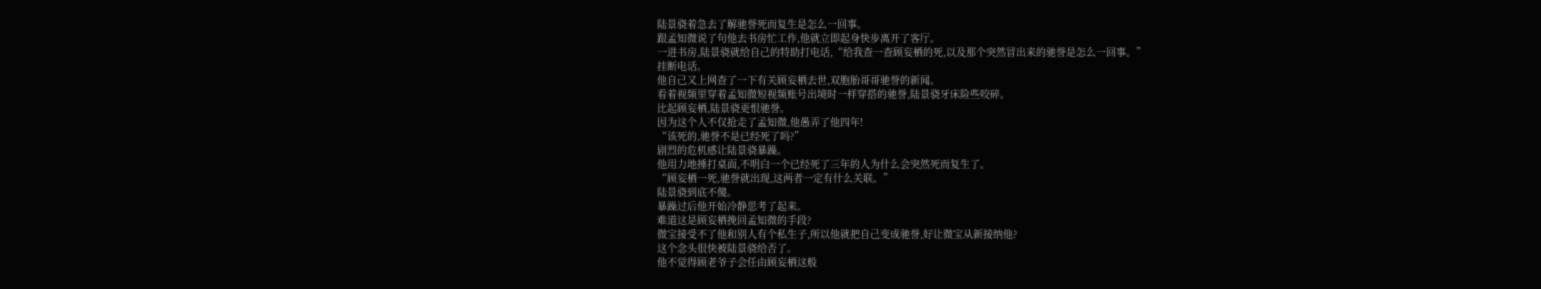陆景骁着急去了解驰誉死而复生是怎么一回事。
跟孟知微说了句他去书房忙工作,他就立即起身快步离开了客厅。
一进书房,陆景骁就给自己的特助打电话,“给我查一查顾妄栖的死,以及那个突然冒出来的驰誉是怎么一回事。”
挂断电话。
他自己又上网查了一下有关顾妄栖去世,双胞胎哥哥驰誉的新闻。
看着视频里穿着孟知微短视频账号出境时一样穿搭的驰誉,陆景骁牙床险些咬碎。
比起顾妄栖,陆景骁更恨驰誉。
因为这个人不仅抢走了孟知微,他愚弄了他四年!
“该死的,驰誉不是已经死了吗?”
剧烈的危机感让陆景骁暴躁。
他用力地捶打桌面,不明白一个已经死了三年的人为什么会突然死而复生了。
“顾妄栖一死,驰誉就出现,这两者一定有什么关联。”
陆景骁到底不傻。
暴躁过后他开始冷静思考了起来。
难道这是顾妄栖挽回孟知微的手段?
微宝接受不了他和别人有个私生子,所以他就把自己变成驰誉,好让微宝从新接纳他?
这个念头很快被陆景骁给否了。
他不觉得顾老爷子会任由顾妄栖这般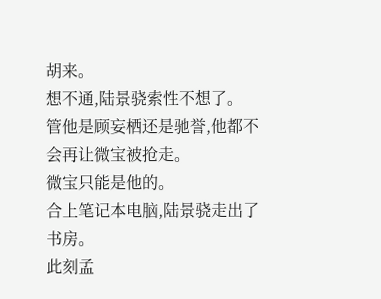胡来。
想不通,陆景骁索性不想了。
管他是顾妄栖还是驰誉,他都不会再让微宝被抢走。
微宝只能是他的。
合上笔记本电脑,陆景骁走出了书房。
此刻孟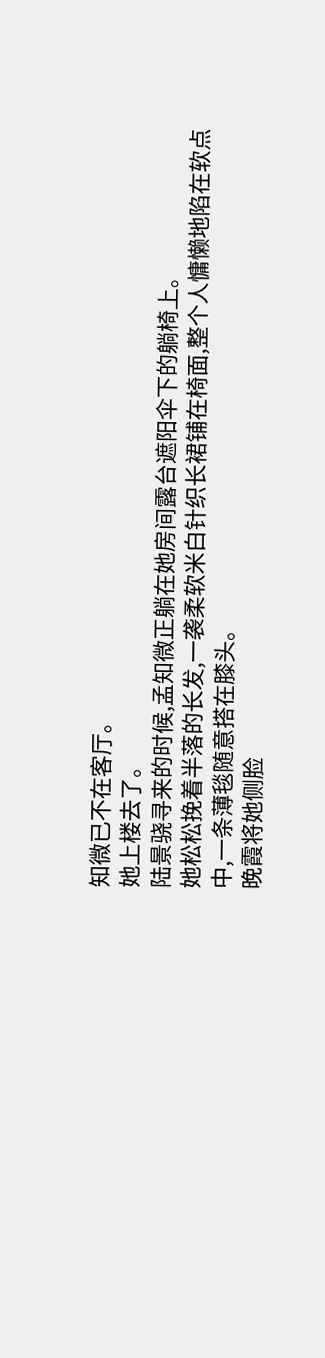知微已不在客厅。
她上楼去了。
陆景骁寻来的时候,孟知微正躺在她房间露台遮阳伞下的躺椅上。
她松松挽着半落的长发,一袭柔软米白针织长裙铺在椅面,整个人慵懒地陷在软点中,一条薄毯随意搭在膝头。
晚霞将她侧脸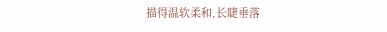描得温软柔和,长睫垂落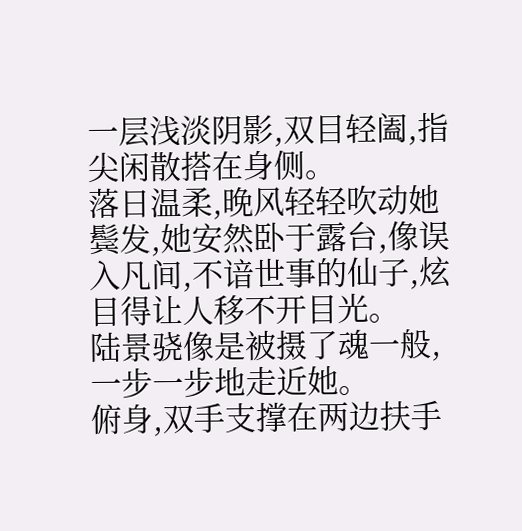一层浅淡阴影,双目轻阖,指尖闲散搭在身侧。
落日温柔,晚风轻轻吹动她鬓发,她安然卧于露台,像误入凡间,不谙世事的仙子,炫目得让人移不开目光。
陆景骁像是被摄了魂一般,一步一步地走近她。
俯身,双手支撑在两边扶手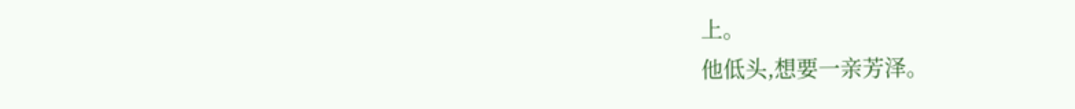上。
他低头,想要一亲芳泽。